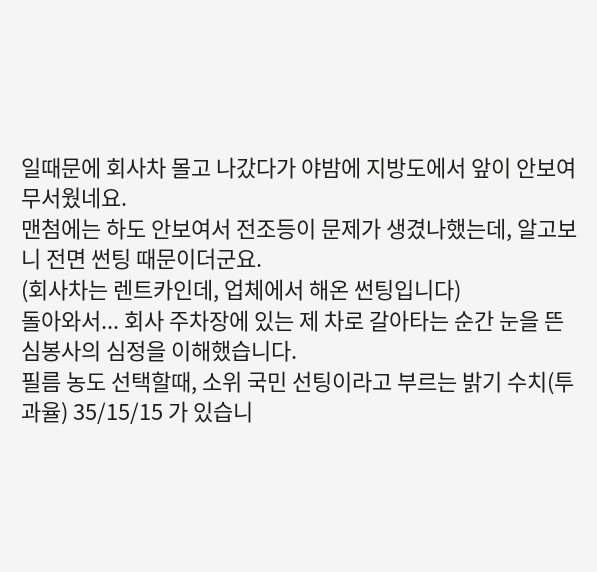일때문에 회사차 몰고 나갔다가 야밤에 지방도에서 앞이 안보여 무서웠네요.
맨첨에는 하도 안보여서 전조등이 문제가 생겼나했는데, 알고보니 전면 썬팅 때문이더군요.
(회사차는 렌트카인데, 업체에서 해온 썬팅입니다)
돌아와서... 회사 주차장에 있는 제 차로 갈아타는 순간 눈을 뜬 심봉사의 심정을 이해했습니다.
필름 농도 선택할때, 소위 국민 선팅이라고 부르는 밝기 수치(투과율) 35/15/15 가 있습니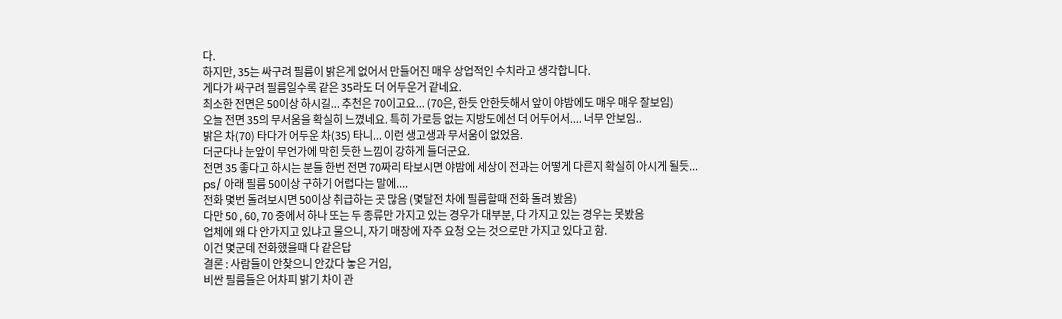다.
하지만, 35는 싸구려 필름이 밝은게 없어서 만들어진 매우 상업적인 수치라고 생각합니다.
게다가 싸구려 필름일수록 같은 35라도 더 어두운거 같네요.
최소한 전면은 50이상 하시길... 추천은 70이고요... (70은, 한듯 안한듯해서 앞이 야밤에도 매우 매우 잘보임)
오늘 전면 35의 무서움을 확실히 느꼈네요. 특히 가로등 없는 지방도에선 더 어두어서.... 너무 안보임..
밝은 차(70) 타다가 어두운 차(35) 타니... 이런 생고생과 무서움이 없었음.
더군다나 눈앞이 무언가에 막힌 듯한 느낌이 강하게 들더군요.
전면 35 좋다고 하시는 분들 한번 전면 70짜리 타보시면 야밤에 세상이 전과는 어떻게 다른지 확실히 아시게 될듯...
ps/ 아래 필름 50이상 구하기 어렵다는 말에....
전화 몇번 돌려보시면 50이상 취급하는 곳 많음 (몇달전 차에 필름할때 전화 돌려 봤음)
다만 50 , 60, 70 중에서 하나 또는 두 종류만 가지고 있는 경우가 대부분, 다 가지고 있는 경우는 못봤음
업체에 왜 다 안가지고 있냐고 물으니, 자기 매장에 자주 요청 오는 것으로만 가지고 있다고 함.
이건 몇군데 전화했을때 다 같은답
결론 : 사람들이 안찾으니 안갔다 놓은 거임,
비싼 필름들은 어차피 밝기 차이 관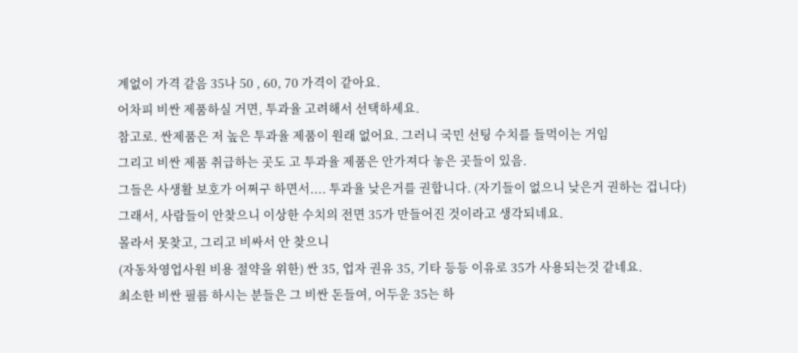계없이 가격 같음 35나 50 , 60, 70 가격이 같아요.
어차피 비싼 제품하실 거면, 투과율 고려해서 선택하세요.
참고로. 싼제품은 저 높은 투과율 제품이 원래 없어요. 그러니 국민 선팅 수치를 들먹이는 거임
그리고 비싼 제품 취급하는 곳도 고 투과율 제품은 안가져다 놓은 곳들이 있음.
그들은 사생활 보호가 어쩌구 하면서.... 투과율 낮은거를 권합니다. (자기들이 없으니 낮은거 권하는 겁니다)
그래서, 사람들이 안찾으니 이상한 수치의 전면 35가 만들어진 것이라고 생각되네요.
몰라서 못찾고, 그리고 비싸서 안 찾으니
(자동차영업사원 비용 절약을 위한) 싼 35, 업자 권유 35, 기타 등등 이유로 35가 사용되는것 같네요.
최소한 비싼 필름 하시는 분들은 그 비싼 돈들여, 어두운 35는 하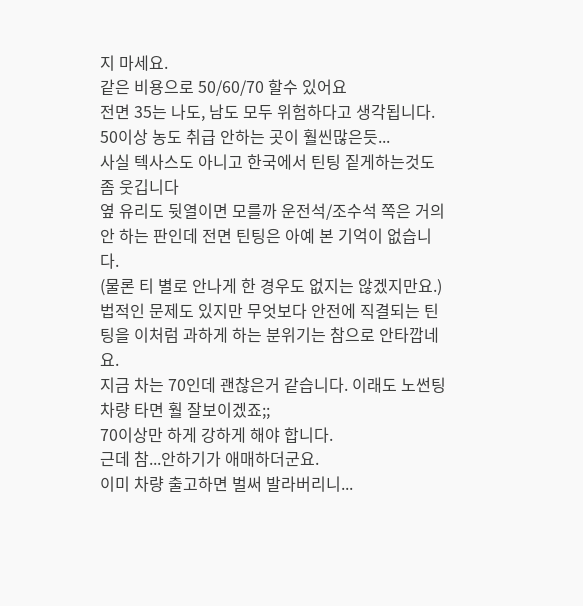지 마세요.
같은 비용으로 50/60/70 할수 있어요
전면 35는 나도, 남도 모두 위험하다고 생각됩니다.
50이상 농도 취급 안하는 곳이 훨씬많은듯...
사실 텍사스도 아니고 한국에서 틴팅 짙게하는것도 좀 웃깁니다
옆 유리도 뒷열이면 모를까 운전석/조수석 쪽은 거의 안 하는 판인데 전면 틴팅은 아예 본 기억이 없습니다.
(물론 티 별로 안나게 한 경우도 없지는 않겠지만요.)
법적인 문제도 있지만 무엇보다 안전에 직결되는 틴팅을 이처럼 과하게 하는 분위기는 참으로 안타깝네요.
지금 차는 70인데 괜찮은거 같습니다. 이래도 노썬팅 차량 타면 훨 잘보이겠죠;;
70이상만 하게 강하게 해야 합니다.
근데 참...안하기가 애매하더군요.
이미 차량 출고하면 벌써 발라버리니...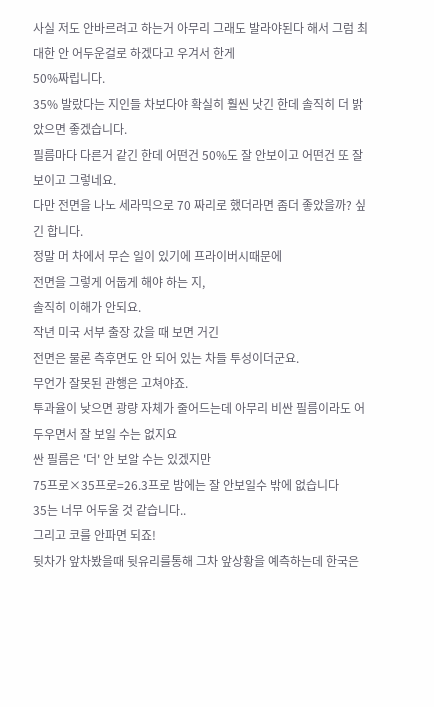사실 저도 안바르려고 하는거 아무리 그래도 발라야된다 해서 그럼 최대한 안 어두운걸로 하겠다고 우겨서 한게
50%짜립니다.
35% 발랐다는 지인들 차보다야 확실히 훨씬 낫긴 한데 솔직히 더 밝았으면 좋겠습니다.
필름마다 다른거 같긴 한데 어떤건 50%도 잘 안보이고 어떤건 또 잘보이고 그렇네요.
다만 전면을 나노 세라믹으로 70 짜리로 했더라면 좀더 좋았을까? 싶긴 합니다.
정말 머 차에서 무슨 일이 있기에 프라이버시때문에
전면을 그렇게 어둡게 해야 하는 지,
솔직히 이해가 안되요.
작년 미국 서부 출장 갔을 때 보면 거긴
전면은 물론 측후면도 안 되어 있는 차들 투성이더군요.
무언가 잘못된 관행은 고쳐야죠.
투과율이 낮으면 광량 자체가 줄어드는데 아무리 비싼 필름이라도 어두우면서 잘 보일 수는 없지요
싼 필름은 '더' 안 보알 수는 있겠지만
75프로×35프로=26.3프로 밤에는 잘 안보일수 밖에 없습니다
35는 너무 어두울 것 같습니다..
그리고 코를 안파면 되죠!
뒷차가 앞차봤을때 뒷유리를통해 그차 앞상황을 예측하는데 한국은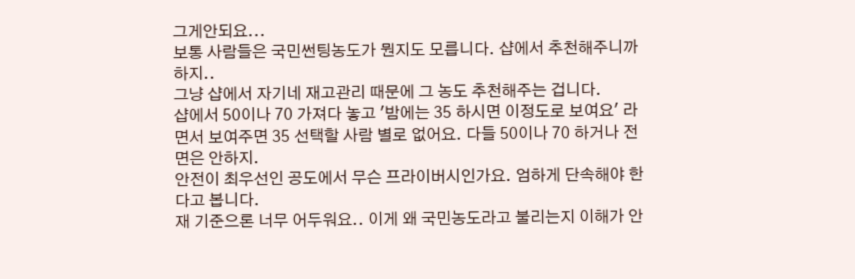그게안되요...
보통 사람들은 국민썬팅농도가 뭔지도 모릅니다. 샵에서 추천해주니까 하지..
그냥 샵에서 자기네 재고관리 때문에 그 농도 추천해주는 겁니다.
샵에서 50이나 70 가져다 놓고 '밤에는 35 하시면 이정도로 보여요' 라면서 보여주면 35 선택할 사람 별로 없어요. 다들 50이나 70 하거나 전면은 안하지.
안전이 최우선인 공도에서 무슨 프라이버시인가요. 엄하게 단속해야 한다고 봅니다.
재 기준으론 너무 어두워요.. 이게 왜 국민농도라고 불리는지 이해가 안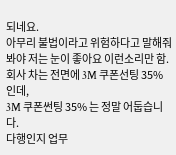되네요.
아무리 불법이라고 위험하다고 말해줘봐야 저는 눈이 좋아요 이런소리만 함.
회사 차는 전면에 3M 쿠폰선팅 35% 인데,
3M 쿠폰썬팅 35% 는 정말 어둡습니다.
다행인지 업무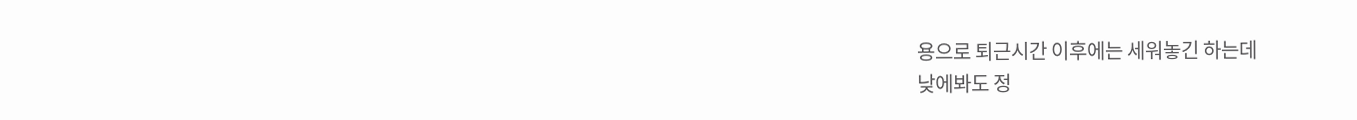용으로 퇴근시간 이후에는 세워놓긴 하는데
낮에봐도 정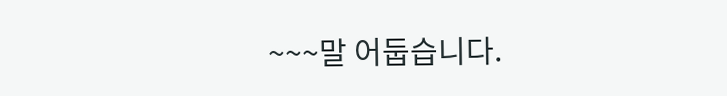~~~말 어둡습니다.